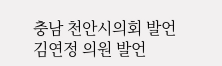충남 천안시의회 발언
김연정 의원 발언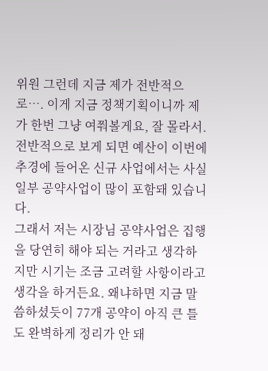위원 그런데 지금 제가 전반적으로…. 이게 지금 정책기획이니까 제가 한번 그냥 여쭤볼게요, 잘 몰라서. 전반적으로 보게 되면 예산이 이번에 추경에 들어온 신규 사업에서는 사실 일부 공약사업이 많이 포함돼 있습니다.
그래서 저는 시장님 공약사업은 집행을 당연히 해야 되는 거라고 생각하지만 시기는 조금 고려할 사항이라고 생각을 하거든요. 왜냐하면 지금 말씀하셨듯이 77개 공약이 아직 큰 틀도 완벽하게 정리가 안 돼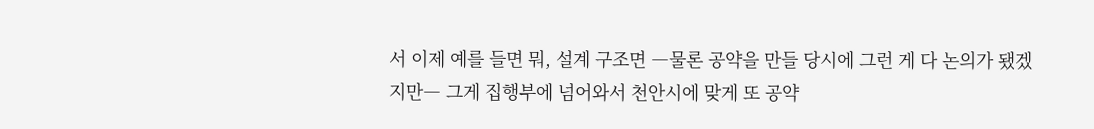서 이제 예를 들면 뭐, 설계 구조면 ―물론 공약을 만들 당시에 그런 게 다 논의가 됐겠지만― 그게 집행부에 넘어와서 천안시에 맞게 또 공약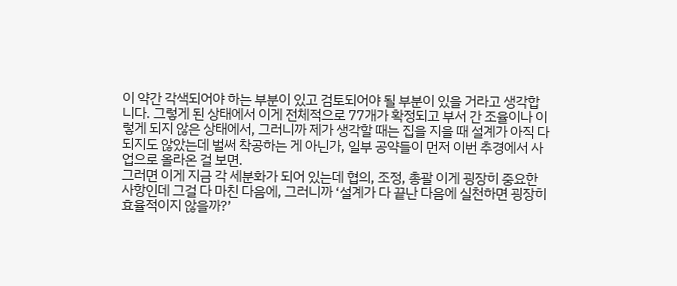이 약간 각색되어야 하는 부분이 있고 검토되어야 될 부분이 있을 거라고 생각합니다. 그렇게 된 상태에서 이게 전체적으로 77개가 확정되고 부서 간 조율이나 이렇게 되지 않은 상태에서, 그러니까 제가 생각할 때는 집을 지을 때 설계가 아직 다 되지도 않았는데 벌써 착공하는 게 아닌가, 일부 공약들이 먼저 이번 추경에서 사업으로 올라온 걸 보면.
그러면 이게 지금 각 세분화가 되어 있는데 협의, 조정, 총괄 이게 굉장히 중요한 사항인데 그걸 다 마친 다음에, 그러니까 ‘설계가 다 끝난 다음에 실천하면 굉장히 효율적이지 않을까?’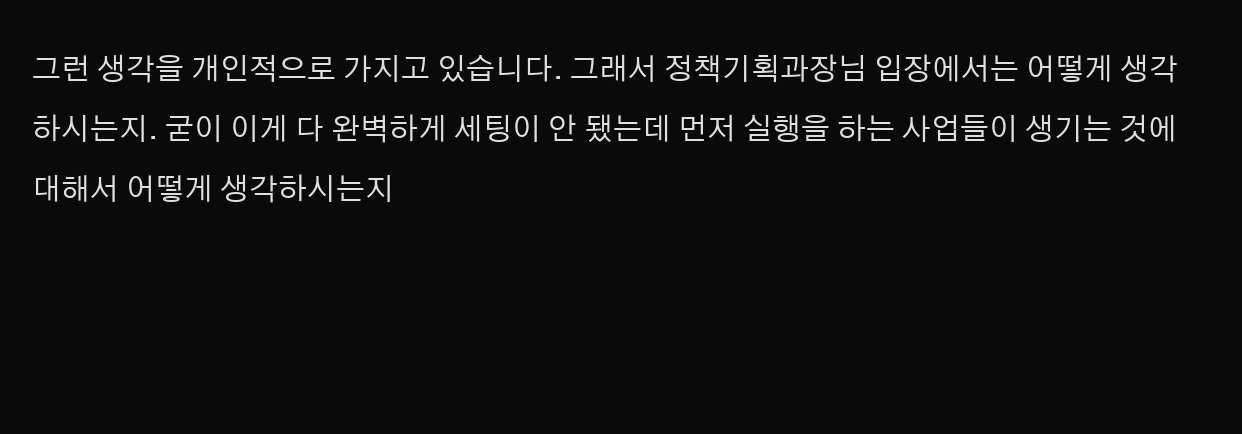그런 생각을 개인적으로 가지고 있습니다. 그래서 정책기획과장님 입장에서는 어떻게 생각하시는지. 굳이 이게 다 완벽하게 세팅이 안 됐는데 먼저 실행을 하는 사업들이 생기는 것에 대해서 어떻게 생각하시는지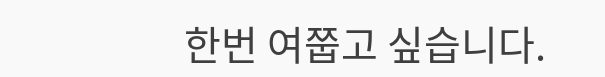한번 여쭙고 싶습니다.